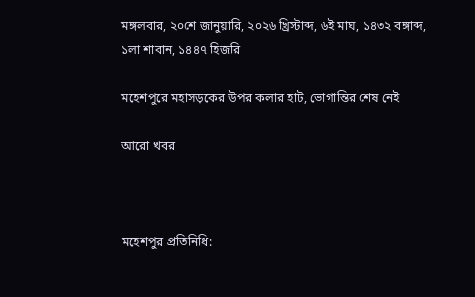মঙ্গলবার, ২০শে জানুয়ারি, ২০২৬ খ্রিস্টাব্দ, ৬ই মাঘ, ১৪৩২ বঙ্গাব্দ, ১লা শাবান, ১৪৪৭ হিজরি

মহেশপুরে মহাসড়কের উপর কলার হাট, ভোগান্তির শেষ নেই

আরো খবর



মহেশপুর প্রতিনিধি: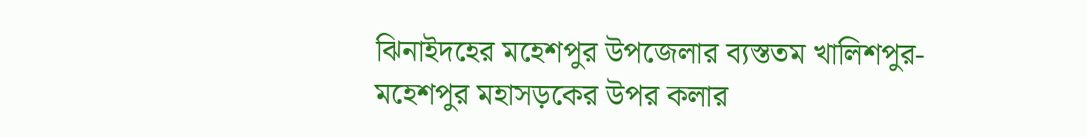ঝিনাইদহের মহেশপুর উপজেলার ব্যস্ততম খালিশপুর-মহেশপুর মহাসড়কের উপর কলার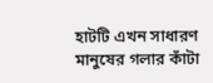হাটটি এখন সাধারণ মানুষের গলার কাঁটা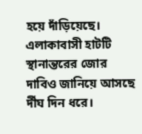হয়ে দাঁড়িয়েছে। এলাকাবাসী হাটটি স্থানান্তরের জোর দাবিও জানিয়ে আসছে র্দীঘ দিন ধরে।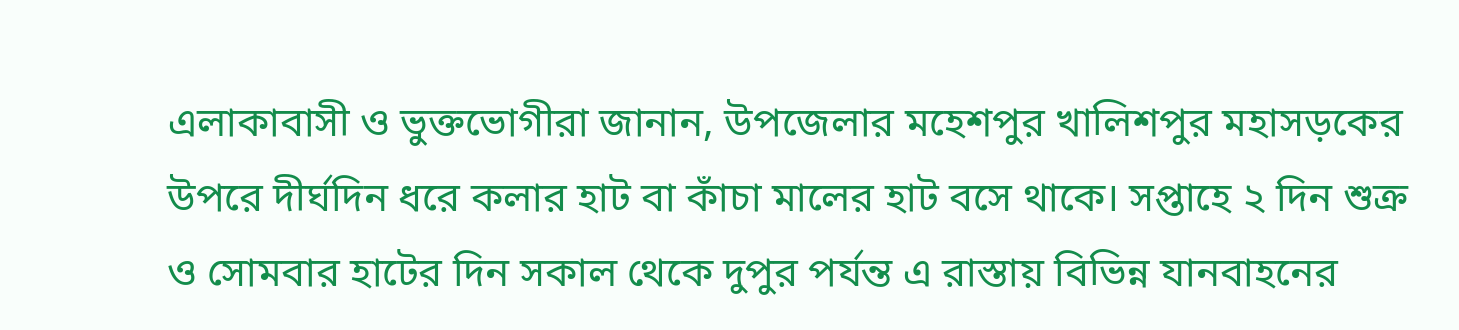এলাকাবাসী ও ভুক্তভোগীরা জানান, উপজেলার মহেশপুর খালিশপুর মহাসড়কের উপরে দীর্ঘদিন ধরে কলার হাট বা কাঁচা মালের হাট বসে থাকে। সপ্তাহে ২ দিন শুক্র ও সোমবার হাটের দিন সকাল থেকে দুপুর পর্যন্ত এ রাস্তায় বিভিন্ন যানবাহনের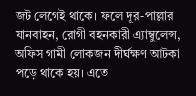জট লেগেই থাকে। ফলে দূর-পাল্লার যানবাহন, রোগী বহনকারী এ্যাম্বুলেন্স, অফিস গামী লোকজন দীর্ঘক্ষণ আটকা পড়ে থাকে হয়। এতে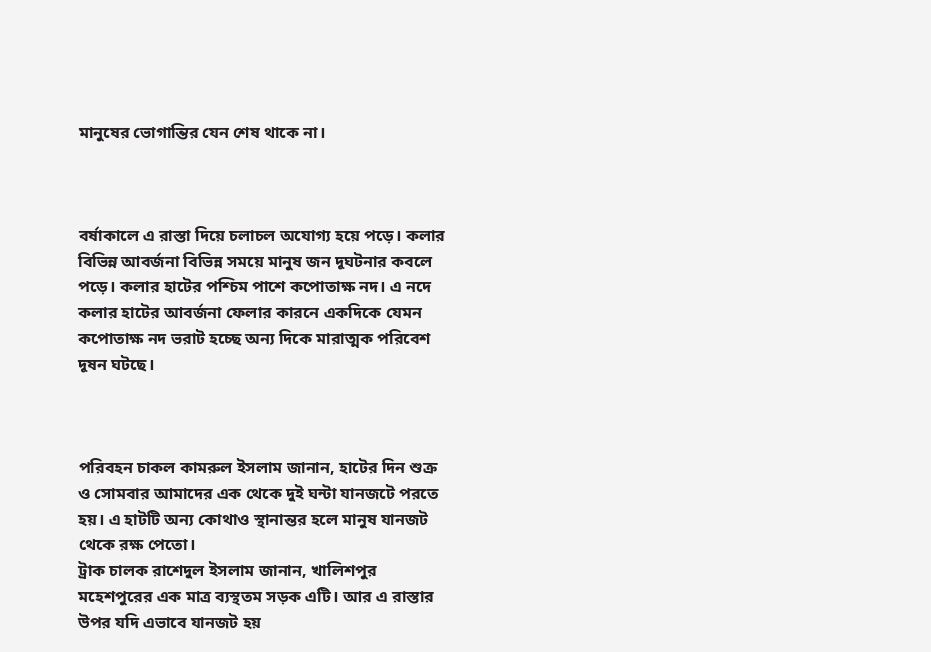মানুষের ভোগান্তির যেন শেষ থাকে না।



বর্ষাকালে এ রাস্তা দিয়ে চলাচল অযোগ্য হয়ে পড়ে। কলার বিভিন্ন আবর্জনা বিভিন্ন সময়ে মানুষ জন দূঘটনার কবলে পড়ে। কলার হাটের পশ্চিম পাশে কপোতাক্ষ নদ। এ নদে কলার হাটের আবর্জনা ফেলার কারনে একদিকে যেমন কপোতাক্ষ নদ ভরাট হচ্ছে অন্য দিকে মারাত্মক পরিবেশ দূষন ঘটছে।



পরিবহন চাকল কামরুল ইসলাম জানান, হাটের দিন শুক্র ও সোমবার আমাদের এক থেকে দুই ঘন্টা যানজটে পরতে হয়। এ হাটটি অন্য কোথাও স্থানান্তর হলে মানুষ যানজট থেকে রক্ষ পেতো।
ট্রাক চালক রাশেদুল ইসলাম জানান, খালিশপুর মহেশপুরের এক মাত্র ব্যস্থতম সড়ক এটি। আর এ রাস্তার উপর যদি এভাবে যানজট হয়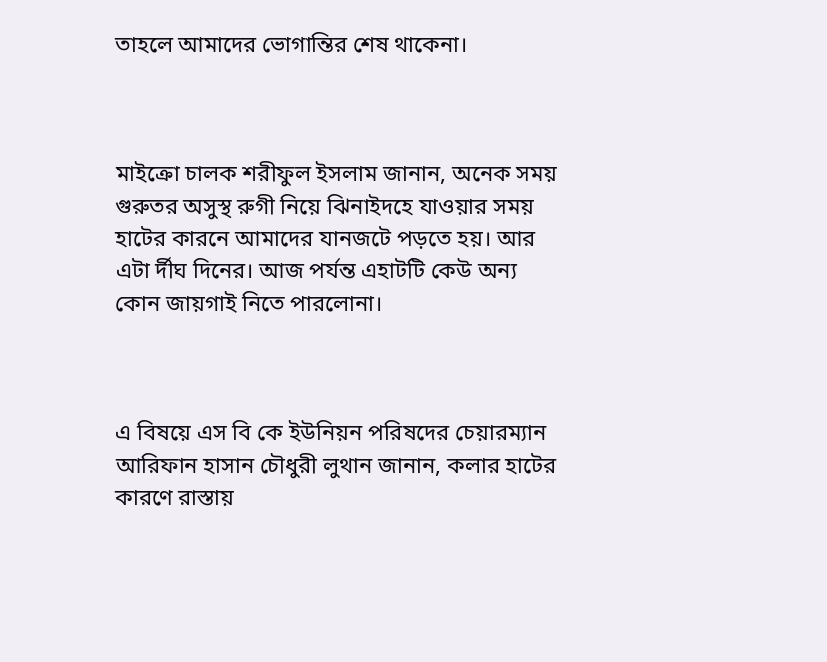তাহলে আমাদের ভোগান্তির শেষ থাকেনা।



মাইক্রো চালক শরীফুল ইসলাম জানান, অনেক সময় গুরুতর অসুস্থ রুগী নিয়ে ঝিনাইদহে যাওয়ার সময় হাটের কারনে আমাদের যানজটে পড়তে হয়। আর এটা র্দীঘ দিনের। আজ পর্যন্ত এহাটটি কেউ অন্য কোন জায়গাই নিতে পারলোনা।



এ বিষয়ে এস বি কে ইউনিয়ন পরিষদের চেয়ারম্যান আরিফান হাসান চৌধুরী লুথান জানান, কলার হাটের কারণে রাস্তায়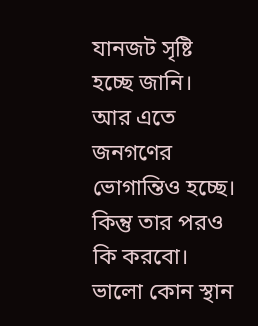যানজট সৃষ্টি হচ্ছে জানি। আর এতে জনগণের ভোগান্তিও হচ্ছে। কিন্তু তার পরও কি করবো। ভালো কোন স্থান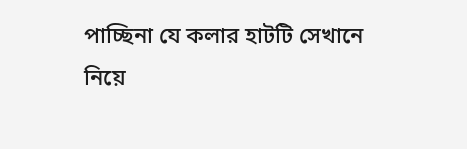পাচ্ছিনা যে কলার হাটটি সেখানে নিয়ে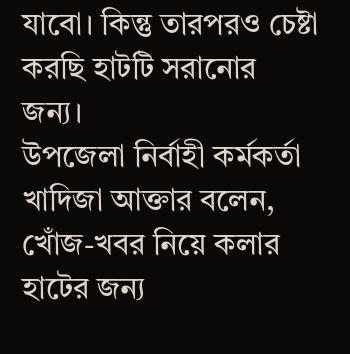যাবো। কিন্তু তারপরও চেষ্টা করছি হাটটি সরানোর জন্য।
উপজেলা নির্বাহী কর্মকর্তা খাদিজা আক্তার বলেন, খোঁজ-খবর নিয়ে কলার হাটের জন্য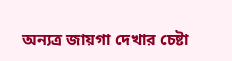অন্যত্র জায়গা দেখার চেষ্টা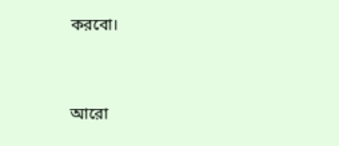করবো।



আরো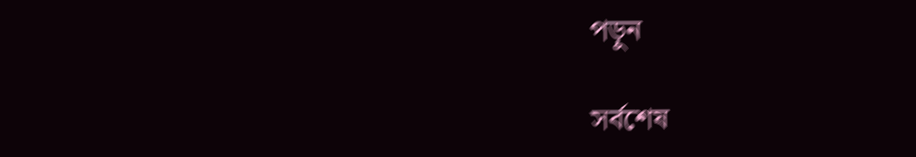পড়ুন

সর্বশেষ